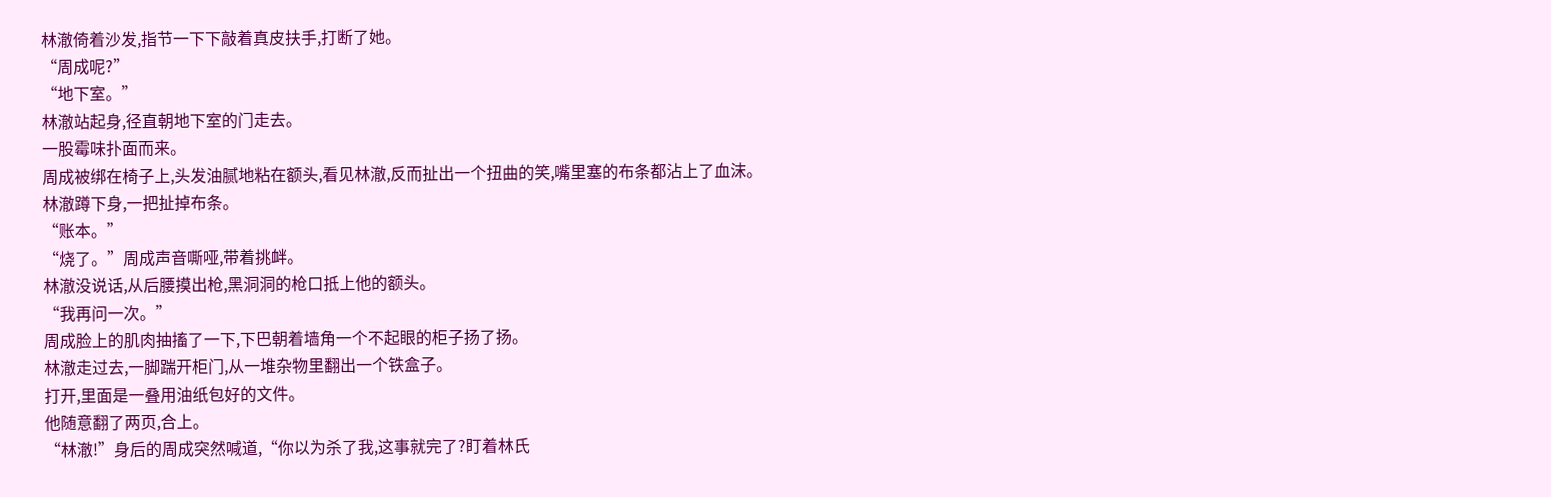林澈倚着沙发,指节一下下敲着真皮扶手,打断了她。
“周成呢?”
“地下室。”
林澈站起身,径直朝地下室的门走去。
一股霉味扑面而来。
周成被绑在椅子上,头发油腻地粘在额头,看见林澈,反而扯出一个扭曲的笑,嘴里塞的布条都沾上了血沫。
林澈蹲下身,一把扯掉布条。
“账本。”
“烧了。”周成声音嘶哑,带着挑衅。
林澈没说话,从后腰摸出枪,黑洞洞的枪口抵上他的额头。
“我再问一次。”
周成脸上的肌肉抽搐了一下,下巴朝着墙角一个不起眼的柜子扬了扬。
林澈走过去,一脚踹开柜门,从一堆杂物里翻出一个铁盒子。
打开,里面是一叠用油纸包好的文件。
他随意翻了两页,合上。
“林澈!”身后的周成突然喊道,“你以为杀了我,这事就完了?盯着林氏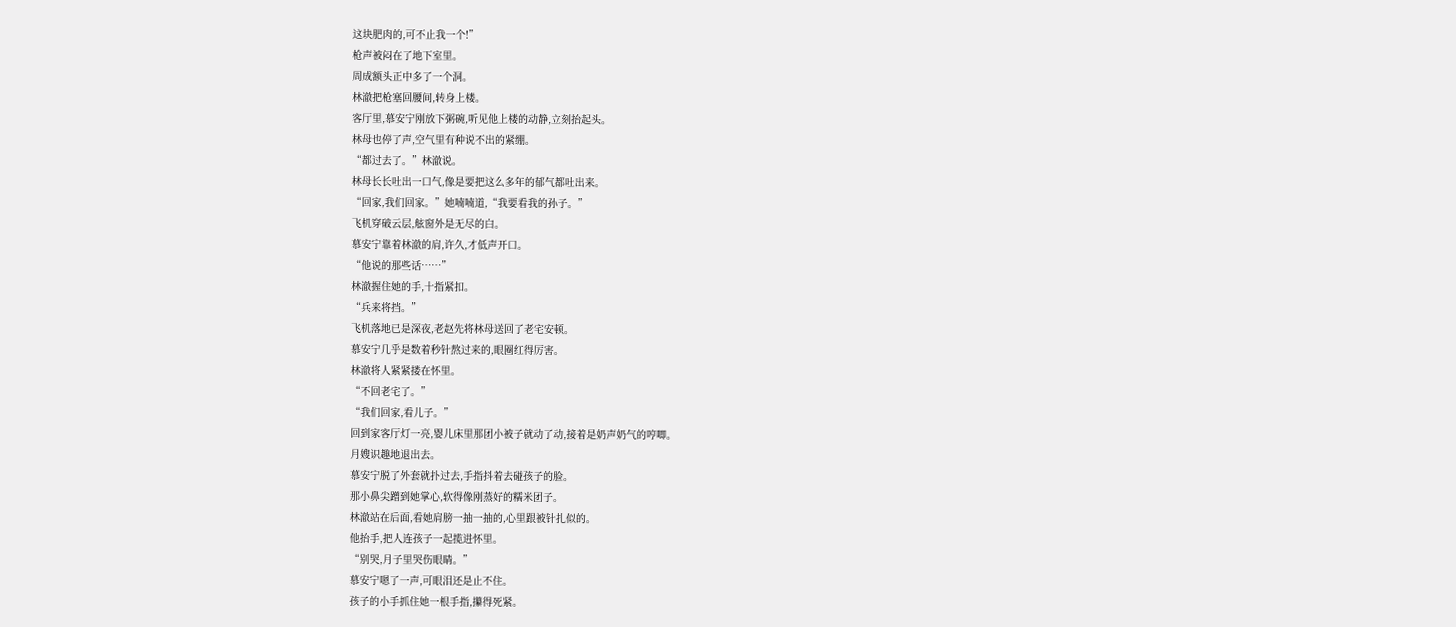这块肥肉的,可不止我一个!”
枪声被闷在了地下室里。
周成额头正中多了一个洞。
林澈把枪塞回腰间,转身上楼。
客厅里,慕安宁刚放下粥碗,听见他上楼的动静,立刻抬起头。
林母也停了声,空气里有种说不出的紧绷。
“都过去了。”林澈说。
林母长长吐出一口气,像是要把这么多年的郁气都吐出来。
“回家,我们回家。”她喃喃道,“我要看我的孙子。”
飞机穿破云层,舷窗外是无尽的白。
慕安宁靠着林澈的肩,许久,才低声开口。
“他说的那些话……”
林澈握住她的手,十指紧扣。
“兵来将挡。”
飞机落地已是深夜,老赵先将林母送回了老宅安顿。
慕安宁几乎是数着秒针熬过来的,眼圈红得厉害。
林澈将人紧紧搂在怀里。
“不回老宅了。”
“我们回家,看儿子。”
回到家客厅灯一亮,婴儿床里那团小被子就动了动,接着是奶声奶气的哼唧。
月嫂识趣地退出去。
慕安宁脱了外套就扑过去,手指抖着去碰孩子的脸。
那小鼻尖蹭到她掌心,软得像刚蒸好的糯米团子。
林澈站在后面,看她肩膀一抽一抽的,心里跟被针扎似的。
他抬手,把人连孩子一起揽进怀里。
“别哭,月子里哭伤眼睛。”
慕安宁嗯了一声,可眼泪还是止不住。
孩子的小手抓住她一根手指,攥得死紧。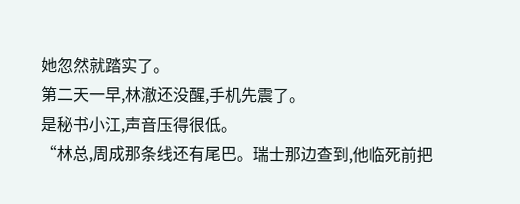她忽然就踏实了。
第二天一早,林澈还没醒,手机先震了。
是秘书小江,声音压得很低。
“林总,周成那条线还有尾巴。瑞士那边查到,他临死前把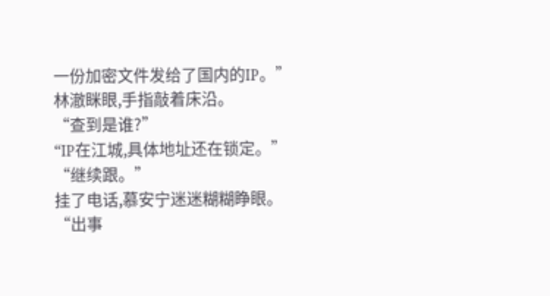一份加密文件发给了国内的IP。”
林澈眯眼,手指敲着床沿。
“查到是谁?”
“IP在江城,具体地址还在锁定。”
“继续跟。”
挂了电话,慕安宁迷迷糊糊睁眼。
“出事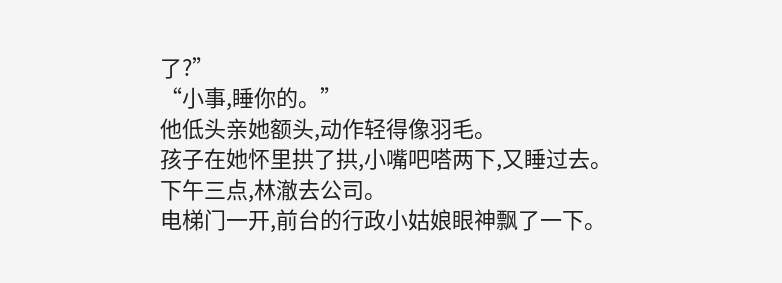了?”
“小事,睡你的。”
他低头亲她额头,动作轻得像羽毛。
孩子在她怀里拱了拱,小嘴吧嗒两下,又睡过去。
下午三点,林澈去公司。
电梯门一开,前台的行政小姑娘眼神飘了一下。